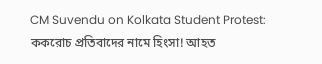CM Suvendu on Kolkata Student Protest: ককরোচ প্রতিবাদের নামে হিংসা! আহত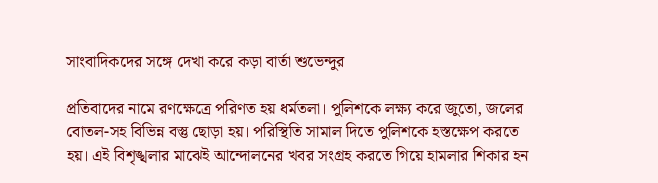সাংবাদিকদের সঙ্গে দেখা করে কড়া বার্তা শুভেন্দুর

প্রতিবাদের নামে রণক্ষেত্রে পরিণত হয় ধর্মতলা। পুলিশকে লক্ষ্য করে জুতো, জলের বোতল-সহ বিভিন্ন বস্তু ছোড়া হয়। পরিস্থিতি সামাল দিতে পুলিশকে হস্তক্ষেপ করতে হয়। এই বিশৃঙ্খলার মাঝেই আন্দোলনের খবর সংগ্রহ করতে গিয়ে হামলার শিকার হন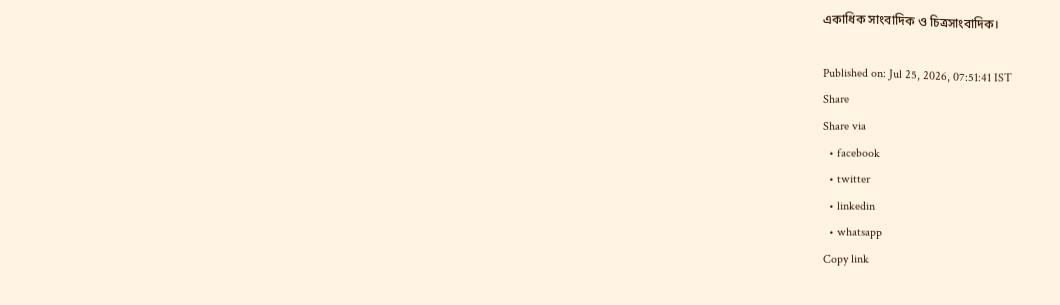একাধিক সাংবাদিক ও চিত্রসাংবাদিক।

Published on: Jul 25, 2026, 07:51:41 IST
Share
Share via
  • facebook
  • twitter
  • linkedin
  • whatsapp
Copy link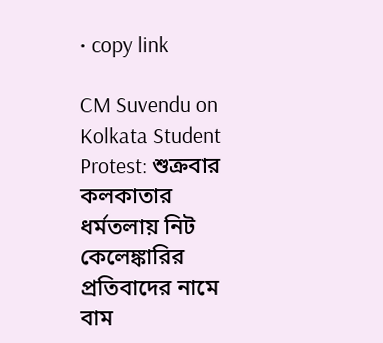• copy link

CM Suvendu on Kolkata Student Protest: শুক্রবার কলকাতার ধর্মতলায় নিট কেলেঙ্কারির প্রতিবাদের নামে বাম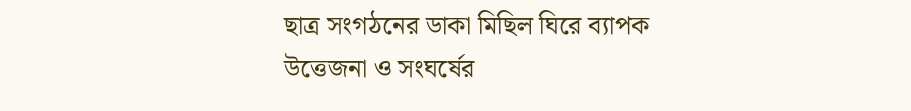ছাত্র সংগঠনের ডাকা মিছিল ঘিরে ব্যাপক উত্তেজনা ও সংঘর্ষের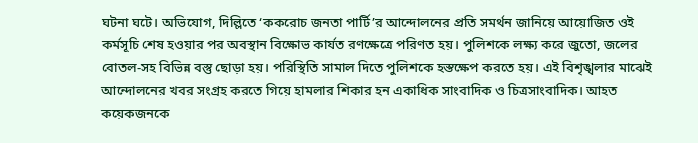ঘটনা ঘটে। অভিযোগ, দিল্লিতে ‘ককরোচ জনতা পার্টি’র আন্দোলনের প্রতি সমর্থন জানিয়ে আয়োজিত ওই কর্মসূচি শেষ হওয়ার পর অবস্থান বিক্ষোভ কার্যত রণক্ষেত্রে পরিণত হয়। পুলিশকে লক্ষ্য করে জুতো, জলের বোতল-সহ বিভিন্ন বস্তু ছোড়া হয়। পরিস্থিতি সামাল দিতে পুলিশকে হস্তক্ষেপ করতে হয়। এই বিশৃঙ্খলার মাঝেই আন্দোলনের খবর সংগ্রহ করতে গিয়ে হামলার শিকার হন একাধিক সাংবাদিক ও চিত্রসাংবাদিক। আহত কয়েকজনকে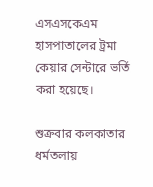এসএসকেএম হাসপাতালের ট্রমা কেয়ার সেন্টারে ভর্তি করা হয়েছে।

শুক্রবার কলকাতার ধর্মতলায়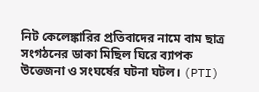নিট কেলেঙ্কারির প্রতিবাদের নামে বাম ছাত্র সংগঠনের ডাকা মিছিল ঘিরে ব্যাপক উত্তেজনা ও সংঘর্ষের ঘটনা ঘটল। (PTI)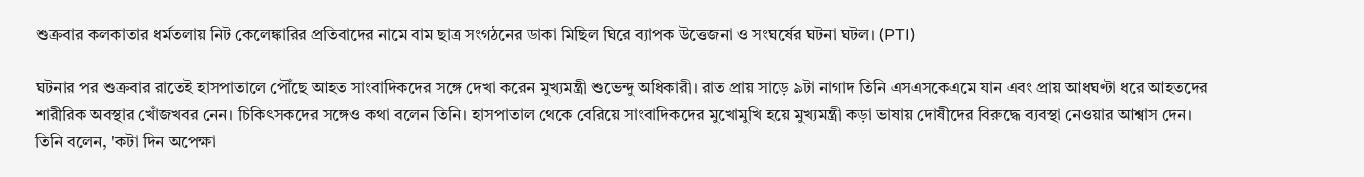শুক্রবার কলকাতার ধর্মতলায় নিট কেলেঙ্কারির প্রতিবাদের নামে বাম ছাত্র সংগঠনের ডাকা মিছিল ঘিরে ব্যাপক উত্তেজনা ও সংঘর্ষের ঘটনা ঘটল। (PTI)

ঘটনার পর শুক্রবার রাতেই হাসপাতালে পৌঁছে আহত সাংবাদিকদের সঙ্গে দেখা করেন মুখ্যমন্ত্রী শুভেন্দু অধিকারী। রাত প্রায় সাড়ে ৯টা নাগাদ তিনি এসএসকেএমে যান এবং প্রায় আধঘণ্টা ধরে আহতদের শারীরিক অবস্থার খোঁজখবর নেন। চিকিৎসকদের সঙ্গেও কথা বলেন তিনি। হাসপাতাল থেকে বেরিয়ে সাংবাদিকদের মুখোমুখি হয়ে মুখ্যমন্ত্রী কড়া ভাষায় দোষীদের বিরুদ্ধে ব্যবস্থা নেওয়ার আশ্বাস দেন। তিনি বলেন, 'কটা দিন অপেক্ষা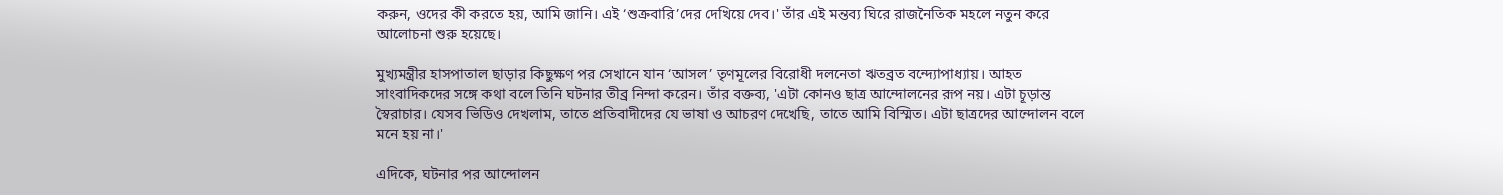করুন, ওদের কী করতে হয়, আমি জানি। এই ‘শুক্রবারি’দের দেখিয়ে দেব।' তাঁর এই মন্তব্য ঘিরে রাজনৈতিক মহলে নতুন করে আলোচনা শুরু হয়েছে।

মুখ্যমন্ত্রীর হাসপাতাল ছাড়ার কিছুক্ষণ পর সেখানে যান ‘আসল’ তৃণমূলের বিরোধী দলনেতা ঋতব্রত বন্দ্যোপাধ্যায়। আহত সাংবাদিকদের সঙ্গে কথা বলে তিনি ঘটনার তীব্র নিন্দা করেন। তাঁর বক্তব্য, 'এটা কোনও ছাত্র আন্দোলনের রূপ নয়। এটা চূড়ান্ত স্বৈরাচার। যেসব ভিডিও দেখলাম, তাতে প্রতিবাদীদের যে ভাষা ও আচরণ দেখেছি, তাতে আমি বিস্মিত। এটা ছাত্রদের আন্দোলন বলে মনে হয় না।'

এদিকে, ঘটনার পর আন্দোলন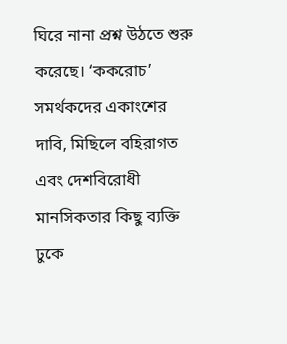ঘিরে নানা প্রশ্ন উঠতে শুরু করেছে। ‘ককরোচ’ সমর্থকদের একাংশের দাবি, মিছিলে বহিরাগত এবং দেশবিরোধী মানসিকতার কিছু ব্যক্তি ঢুকে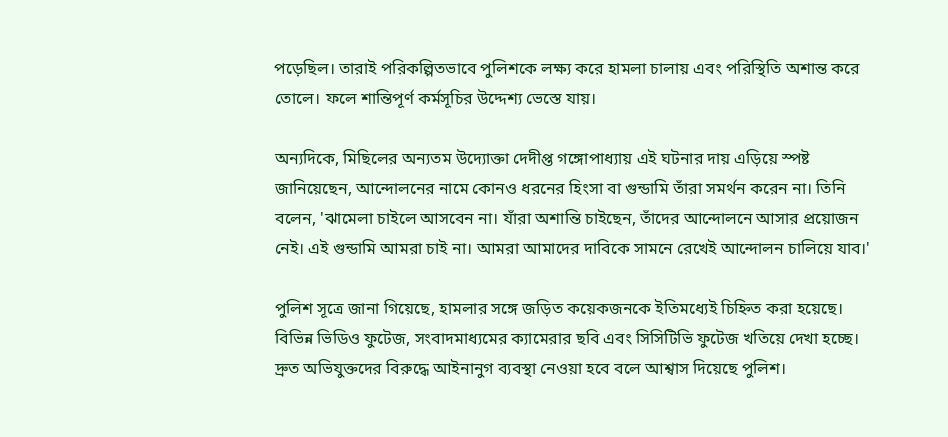পড়েছিল। তারাই পরিকল্পিতভাবে পুলিশকে লক্ষ্য করে হামলা চালায় এবং পরিস্থিতি অশান্ত করে তোলে। ফলে শান্তিপূর্ণ কর্মসূচির উদ্দেশ্য ভেস্তে যায়।

অন্যদিকে, মিছিলের অন্যতম উদ্যোক্তা দেদীপ্ত গঙ্গোপাধ্যায় এই ঘটনার দায় এড়িয়ে স্পষ্ট জানিয়েছেন, আন্দোলনের নামে কোনও ধরনের হিংসা বা গুন্ডামি তাঁরা সমর্থন করেন না। তিনি বলেন, 'ঝামেলা চাইলে আসবেন না। যাঁরা অশান্তি চাইছেন, তাঁদের আন্দোলনে আসার প্রয়োজন নেই। এই গুন্ডামি আমরা চাই না। আমরা আমাদের দাবিকে সামনে রেখেই আন্দোলন চালিয়ে যাব।'

পুলিশ সূত্রে জানা গিয়েছে, হামলার সঙ্গে জড়িত কয়েকজনকে ইতিমধ্যেই চিহ্নিত করা হয়েছে। বিভিন্ন ভিডিও ফুটেজ, সংবাদমাধ্যমের ক্যামেরার ছবি এবং সিসিটিভি ফুটেজ খতিয়ে দেখা হচ্ছে। দ্রুত অভিযুক্তদের বিরুদ্ধে আইনানুগ ব্যবস্থা নেওয়া হবে বলে আশ্বাস দিয়েছে পুলিশ।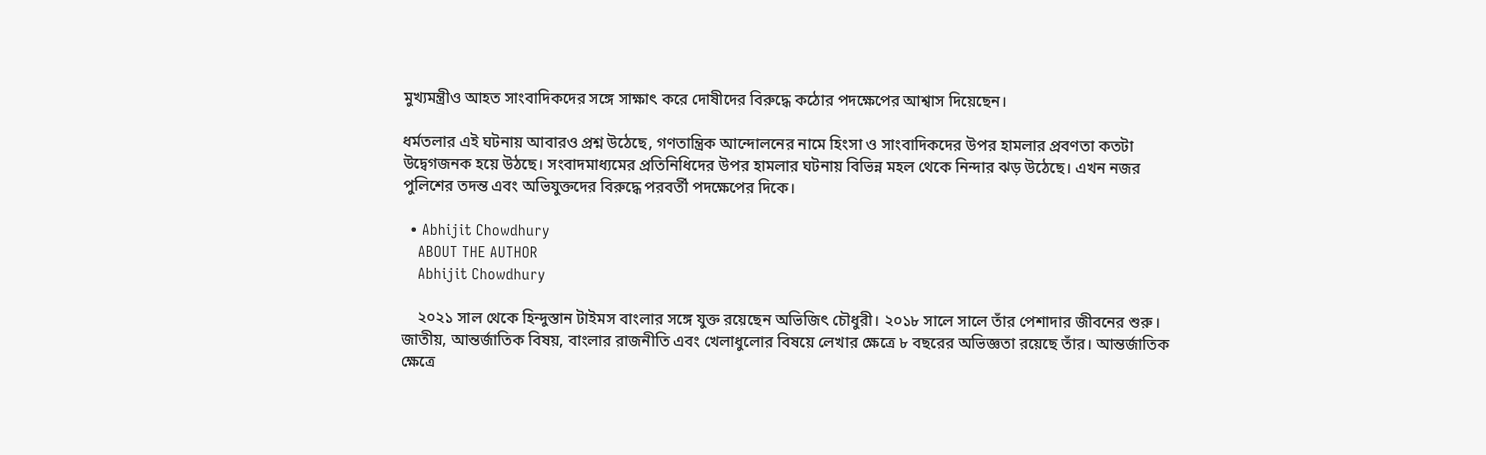মুখ্যমন্ত্রীও আহত সাংবাদিকদের সঙ্গে সাক্ষাৎ করে দোষীদের বিরুদ্ধে কঠোর পদক্ষেপের আশ্বাস দিয়েছেন।

ধর্মতলার এই ঘটনায় আবারও প্রশ্ন উঠেছে, গণতান্ত্রিক আন্দোলনের নামে হিংসা ও সাংবাদিকদের উপর হামলার প্রবণতা কতটা উদ্বেগজনক হয়ে উঠছে। সংবাদমাধ্যমের প্রতিনিধিদের উপর হামলার ঘটনায় বিভিন্ন মহল থেকে নিন্দার ঝড় উঠেছে। এখন নজর পুলিশের তদন্ত এবং অভিযুক্তদের বিরুদ্ধে পরবর্তী পদক্ষেপের দিকে।

  • Abhijit Chowdhury
    ABOUT THE AUTHOR
    Abhijit Chowdhury

    ২০২১ সাল থেকে হিন্দুস্তান টাইমস বাংলার সঙ্গে যুক্ত রয়েছেন অভিজিৎ চৌধুরী। ২০১৮ সালে সালে তাঁর পেশাদার জীবনের শুরু। জাতীয়, আন্তর্জাতিক বিষয়, বাংলার রাজনীতি এবং খেলাধুলোর বিষয়ে লেখার ক্ষেত্রে ৮ বছরের অভিজ্ঞতা রয়েছে তাঁর। আন্তর্জাতিক ক্ষেত্রে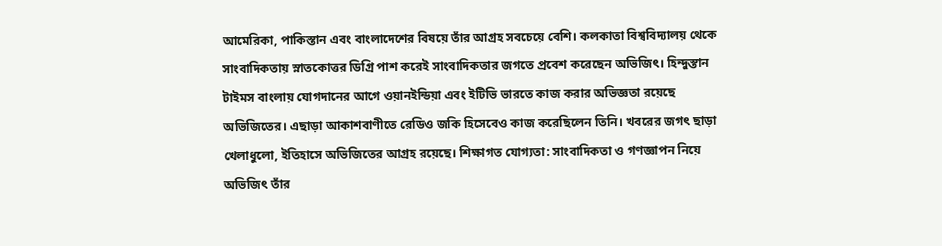আমেরিকা, পাকিস্তান এবং বাংলাদেশের বিষয়ে তাঁর আগ্রহ সবচেয়ে বেশি। কলকাতা বিশ্ববিদ্যালয় থেকে সাংবাদিকতায় স্নাতকোত্তর ডিগ্রি পাশ করেই সাংবাদিকতার জগতে প্রবেশ করেছেন অভিজিৎ। হিন্দুস্তান টাইমস বাংলায় যোগদানের আগে ওয়ানইন্ডিয়া এবং ইটিভি ভারতে কাজ করার অভিজ্ঞতা রয়েছে অভিজিতের। এছাড়া আকাশবাণীতে রেডিও জকি হিসেবেও কাজ করেছিলেন তিনি। খবরের জগৎ ছাড়া খেলাধুলো, ইতিহাসে অভিজিতের আগ্রহ রয়েছে। শিক্ষাগত যোগ্যতা: সাংবাদিকতা ও গণজ্ঞাপন নিয়ে অভিজিৎ তাঁর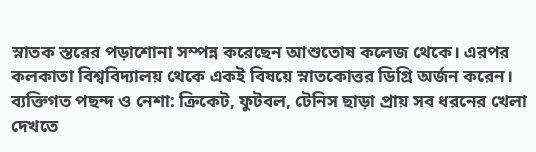স্নাতক স্তরের পড়াশোনা সম্পন্ন করেছেন আশুতোষ কলেজ থেকে। এরপর কলকাতা বিশ্ববিদ্যালয় থেকে একই বিষয়ে স্নাতকোত্তর ডিগ্রি অর্জন করেন। ব্যক্তিগত পছন্দ ও নেশা: ক্রিকেট, ফুটবল, টেনিস ছাড়া প্রায় সব ধরনের খেলা দেখতে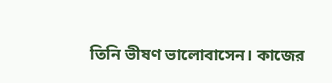তিনি ভীষণ ভালোবাসেন। কাজের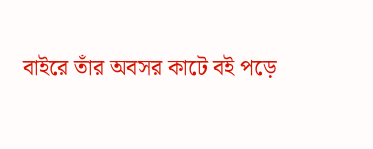বাইরে তাঁর অবসর কাটে বই পড়ে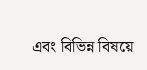এবং বিভিন্ন বিষয়ে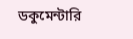ডকুমেন্টারি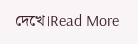দেখে।Read More